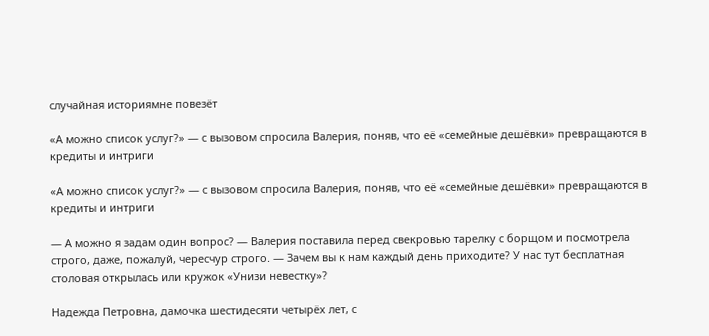случайная историямне повезёт

«А можно список услуг?» — с вызовом спросила Валерия, поняв, что её «семейные дешёвки» превращаются в кредиты и интриги

«А можно список услуг?» — с вызовом спросила Валерия, поняв, что её «семейные дешёвки» превращаются в кредиты и интриги

— А можно я задам один вопрос? — Валерия поставила перед свекровью тарелку с борщом и посмотрела строго, даже, пожалуй, чересчур строго. — Зачем вы к нам каждый день приходите? У нас тут бесплатная столовая открылась или кружок «Унизи невестку»?

Надежда Петровна, дамочка шестидесяти четырёх лет, с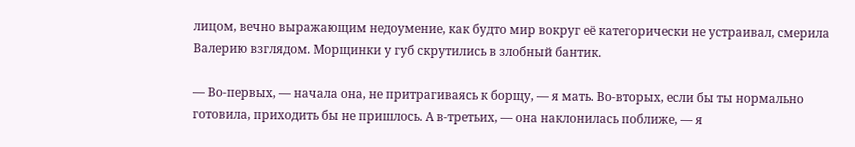лицом, вечно выражающим недоумение, как будто мир вокруг её категорически не устраивал, смерила Валерию взглядом. Морщинки у губ скрутились в злобный бантик.

— Во-первых, — начала она, не притрагиваясь к борщу, — я мать. Во-вторых, если бы ты нормально готовила, приходить бы не пришлось. А в-третьих, — она наклонилась поближе, — я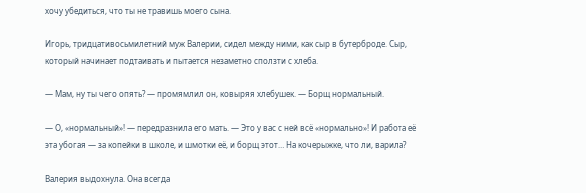хочу убедиться, что ты не травишь моего сына.

Игорь, тридцативосьмилетний муж Валерии, сидел между ними, как сыр в бутерброде. Сыр, который начинает подтаивать и пытается незаметно сползти с хлеба.

— Мам, ну ты чего опять? — промямлил он, ковыряя хлебушек. — Борщ нормальный.

— О, «нормальный»! — передразнила его мать. — Это у вас с ней всё «нормально»! И работа её эта убогая — за копейки в школе, и шмотки её, и борщ этот… На кочерыжке, что ли, варила?

Валерия выдохнула. Она всегда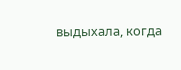выдыхала, когда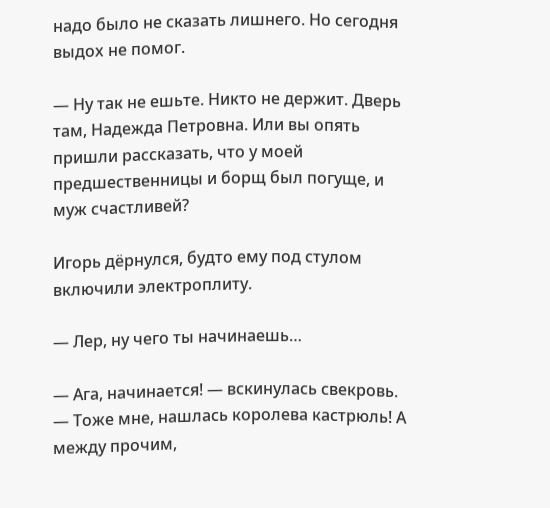надо было не сказать лишнего. Но сегодня выдох не помог.

— Ну так не ешьте. Никто не держит. Дверь там, Надежда Петровна. Или вы опять пришли рассказать, что у моей предшественницы и борщ был погуще, и муж счастливей?

Игорь дёрнулся, будто ему под стулом включили электроплиту.

— Лер, ну чего ты начинаешь…

— Ага, начинается! — вскинулась свекровь. — Тоже мне, нашлась королева кастрюль! А между прочим,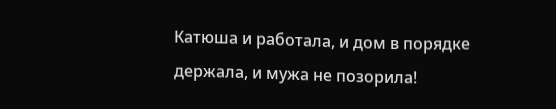Катюша и работала, и дом в порядке держала, и мужа не позорила!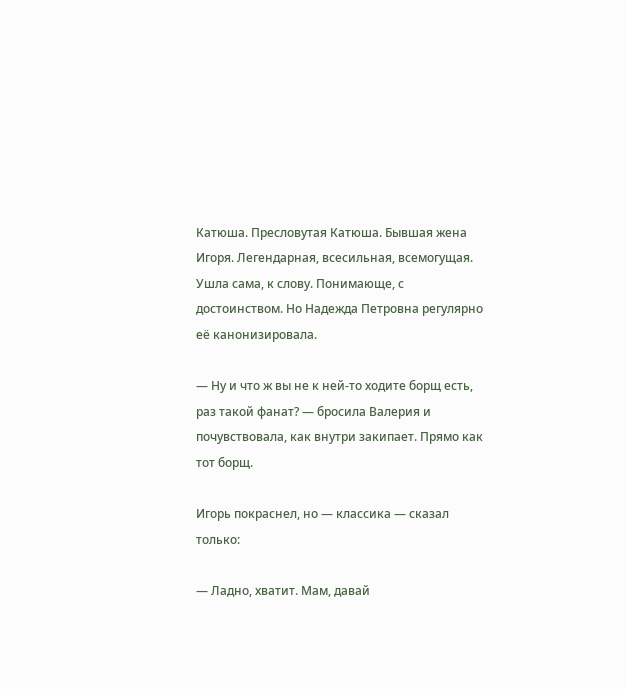Катюша. Пресловутая Катюша. Бывшая жена Игоря. Легендарная, всесильная, всемогущая. Ушла сама, к слову. Понимающе, с достоинством. Но Надежда Петровна регулярно её канонизировала.

— Ну и что ж вы не к ней-то ходите борщ есть, раз такой фанат? — бросила Валерия и почувствовала, как внутри закипает. Прямо как тот борщ.

Игорь покраснел, но — классика — сказал только:

— Ладно, хватит. Мам, давай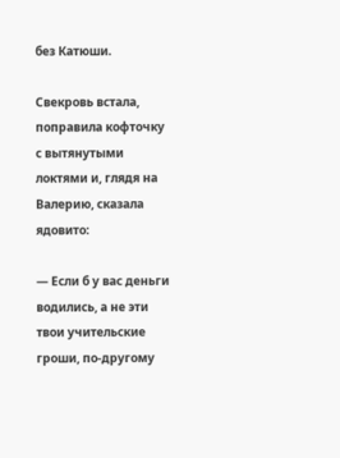без Катюши.

Свекровь встала, поправила кофточку с вытянутыми локтями и, глядя на Валерию, сказала ядовито:

— Если б у вас деньги водились, а не эти твои учительские гроши, по-другому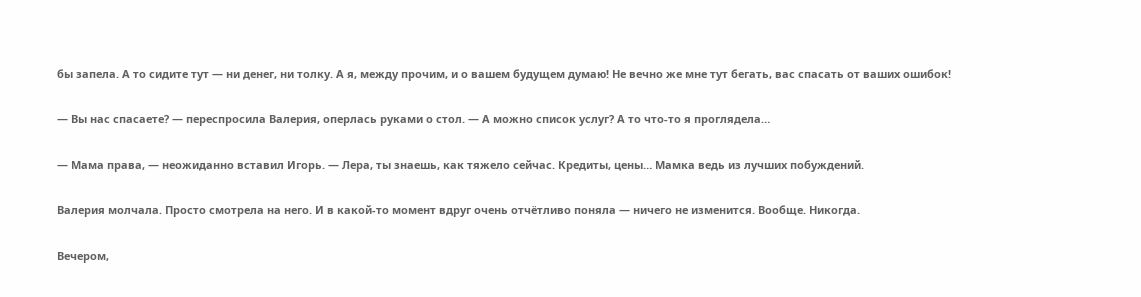бы запела. А то сидите тут — ни денег, ни толку. А я, между прочим, и о вашем будущем думаю! Не вечно же мне тут бегать, вас спасать от ваших ошибок!

— Вы нас спасаете? — переспросила Валерия, оперлась руками о стол. — А можно список услуг? А то что-то я проглядела…

— Мама права, — неожиданно вставил Игорь. — Лера, ты знаешь, как тяжело сейчас. Кредиты, цены… Мамка ведь из лучших побуждений.

Валерия молчала. Просто смотрела на него. И в какой-то момент вдруг очень отчётливо поняла — ничего не изменится. Вообще. Никогда.

Вечером,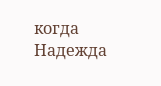когда Надежда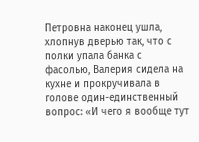Петровна наконец ушла, хлопнув дверью так, что с полки упала банка с фасолью, Валерия сидела на кухне и прокручивала в голове один-единственный вопрос: «И чего я вообще тут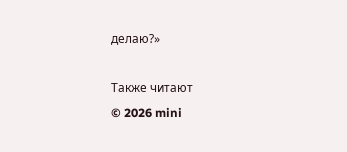делаю?»

Также читают
© 2026 mini